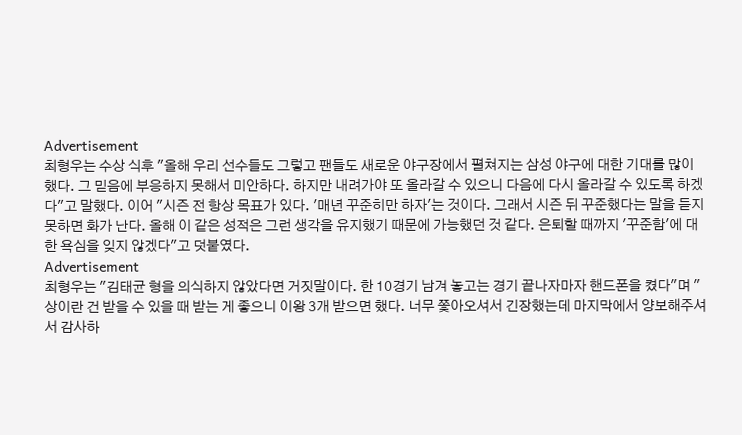Advertisement
최형우는 수상 식후 "올해 우리 선수들도 그렇고 팬들도 새로운 야구장에서 펼쳐지는 삼성 야구에 대한 기대를 많이 했다. 그 믿음에 부응하지 못해서 미안하다. 하지만 내려가야 또 올라갈 수 있으니 다음에 다시 올라갈 수 있도록 하겠다"고 말했다. 이어 "시즌 전 항상 목표가 있다. '매년 꾸준히만 하자'는 것이다. 그래서 시즌 뒤 꾸준했다는 말을 듣지 못하면 화가 난다. 올해 이 같은 성적은 그런 생각을 유지했기 때문에 가능했던 것 같다. 은퇴할 때까지 '꾸준함'에 대한 욕심을 잊지 않겠다"고 덧붙였다.
Advertisement
최형우는 "김태균 형을 의식하지 않았다면 거짓말이다. 한 10경기 남겨 놓고는 경기 끝나자마자 핸드폰을 켰다"며 "상이란 건 받을 수 있을 때 받는 게 좋으니 이왕 3개 받으면 했다. 너무 쫓아오셔서 긴장했는데 마지막에서 양보해주셔서 감사하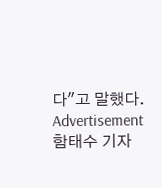다"고 말했다.
Advertisement
함태수 기자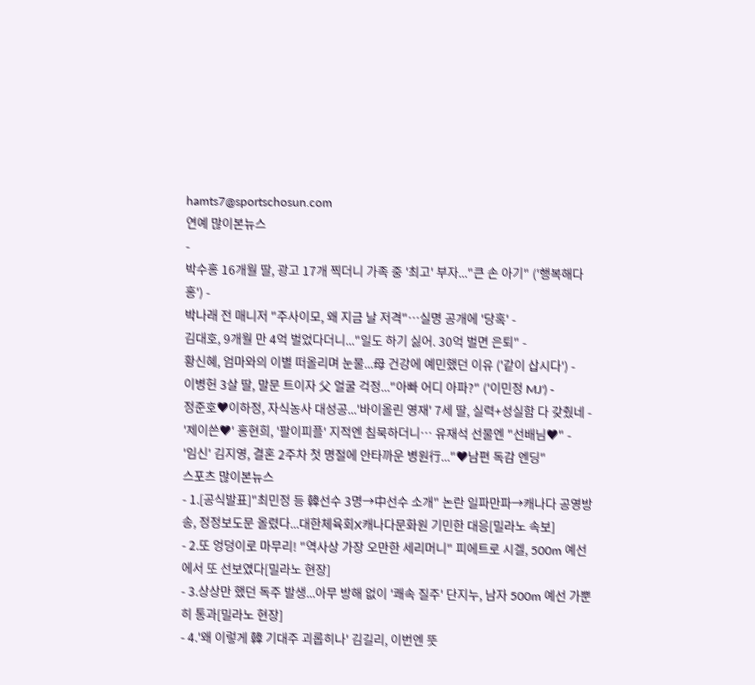hamts7@sportschosun.com
연예 많이본뉴스
-
박수홍 16개월 딸, 광고 17개 찍더니 가족 중 '최고' 부자..."큰 손 아기" ('행복해다홍') -
박나래 전 매니저 "주사이모, 왜 지금 날 저격"…실명 공개에 '당혹' -
김대호, 9개월 만 4억 벌었다더니..."일도 하기 싫어. 30억 벌면 은퇴" -
황신혜, 엄마와의 이별 떠올리며 눈물...母 건강에 예민했던 이유 ('같이 삽시다') -
이병헌 3살 딸, 말문 트이자 父 얼굴 걱정..."아빠 어디 아파?" ('이민정 MJ') -
정준호♥이하정, 자식농사 대성공...'바이올린 영재' 7세 딸, 실력+성실함 다 갖췄네 -
'제이쓴♥' 홍현희, '팔이피플' 지적엔 침묵하더니… 유재석 선물엔 "선배님♥" -
'임신' 김지영, 결혼 2주차 첫 명절에 안타까운 병원行..."♥남편 독감 엔딩"
스포츠 많이본뉴스
- 1.[공식발표]"최민정 등 韓선수 3명→中선수 소개" 논란 일파만파→캐나다 공영방송, 정정보도문 올렸다...대한체육회X캐나다문화원 기민한 대응[밀라노 속보]
- 2.또 엉덩이로 마무리! "역사상 가장 오만한 세리머니" 피에트로 시겔, 500m 예선에서 또 선보였다[밀라노 현장]
- 3.상상만 했던 독주 발생...아무 방해 없이 '쾌속 질주' 단지누, 남자 500m 예선 가뿐히 통과[밀라노 현장]
- 4.'왜 이렇게 韓 기대주 괴롭히나' 김길리, 이번엔 뜻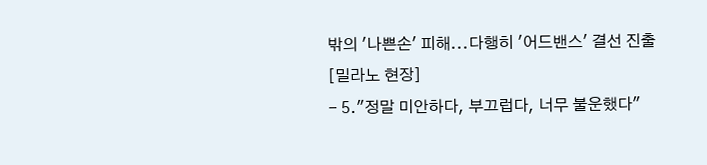밖의 '나쁜손' 피해...다행히 '어드밴스' 결선 진출[밀라노 현장]
- 5."정말 미안하다, 부끄럽다, 너무 불운했다"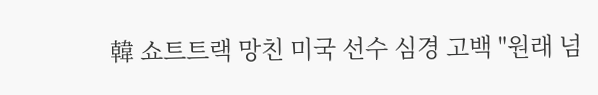韓 쇼트트랙 망친 미국 선수 심경 고백 "원래 넘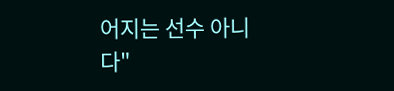어지는 선수 아니다"